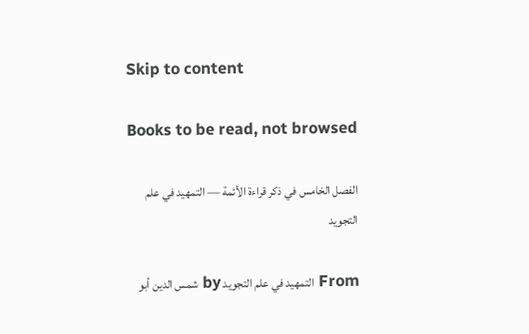Skip to content

Books to be read, not browsed

الفصل الخامس في ذكر قراءة الأئمة — التمهيد في علم التجويد

From التمهيد في علم التجويد by شمس الدين أبو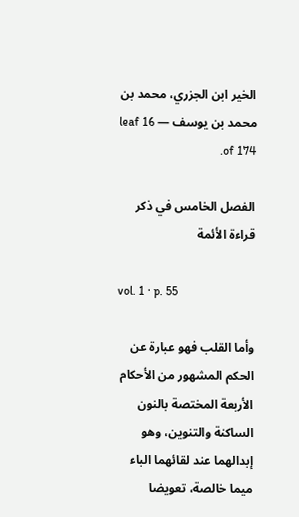الخير ابن الجزري، محمد بن محمد بن يوسف — leaf 16 of 174.

الفصل الخامس في ذكر قراءة الأئمة

vol. 1 · p. 55

وأما القلب فهو عبارة عن الحكم المشهور من الأحكام الأربعة المختصة بالنون الساكنة والتنوين، وهو إبدالهما عند لقائهما الباء ميما خالصة، تعويضا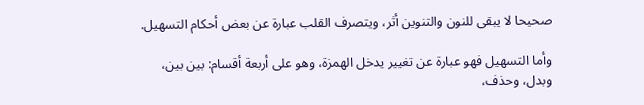صحيحا لا يبقى للنون والتنوين أثر، ويتصرف القلب عبارة عن بعض أحكام التسهيل.

وأما التسهيل فهو عبارة عن تغيير يدخل الهمزة، وهو على أربعة أقسام: بين بين، وبدل، وحذف،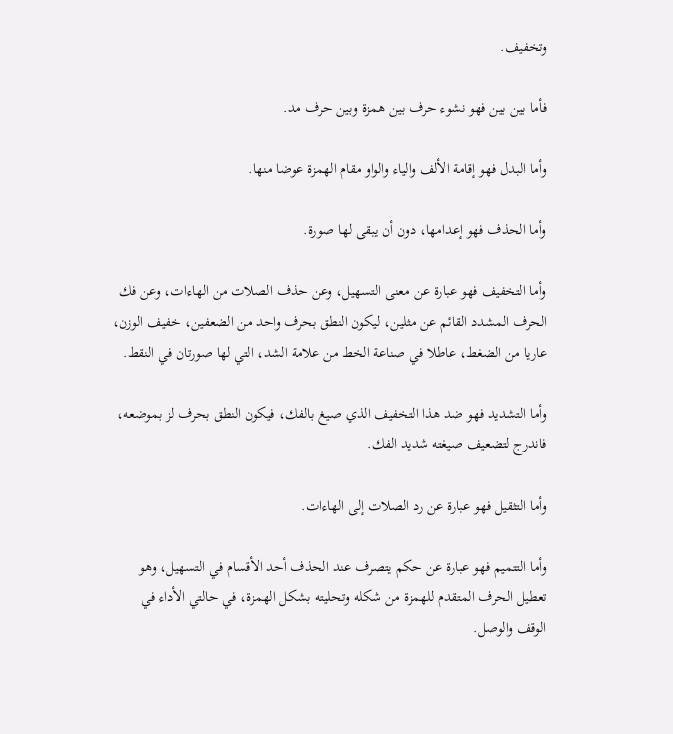وتخفيف.

فأما بين بين فهو نشوء حرف بين همزة وبين حرف مد.

وأما البدل فهو إقامة الألف والياء والواو مقام الهمزة عوضا منها.

وأما الحذف فهو إعدامها، دون أن يبقى لها صورة.

وأما التخفيف فهو عبارة عن معنى التسهيل، وعن حذف الصلات من الهاءات، وعن فك الحرف المشدد القائم عن مثلين، ليكون النطق بحرف واحد من الضعفين، خفيف الوزن، عاريا من الضغط، عاطلا في صناعة الخط من علامة الشد، التي لها صورتان في النقط.

وأما التشديد فهو ضد هذا التخفيف الذي صيغ بالفك، فيكون النطق بحرف لز بموضعه، فاندرج لتضعيف صيغته شديد الفك.

وأما التثقيل فهو عبارة عن رد الصلات إلى الهاءات.

وأما التتميم فهو عبارة عن حكم يتصرف عند الحذف أحد الأقسام في التسهيل، وهو تعطيل الحرف المتقدم للهمزة من شكله وتحليته بشكل الهمزة، في حالتي الأداء في الوقف والوصل.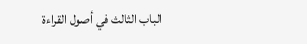الباب الثالث في أصول القراءة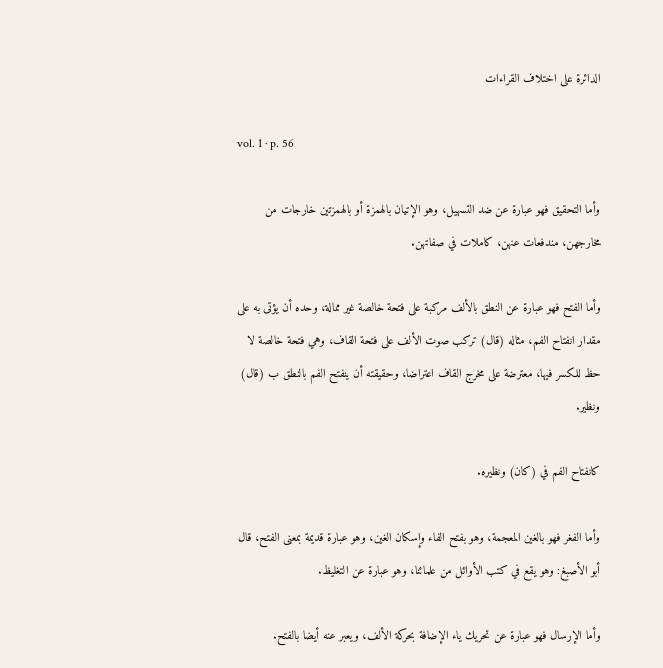الدائرة على اختلاف القراءات

vol. 1 · p. 56

وأما التحقيق فهو عبارة عن ضد التسهيل، وهو الإتيان بالهمزة أو بالهمزتين خارجات من مخارجهن، مندفعات عنهن، كاملات في صفاتهن.

وأما الفتح فهو عبارة عن النطق بالألف مركبة على فتحة خالصة غير ممالة، وحده أن يؤتى به على مقدار انفتاح الفم، مثاله (قال) تركب صوت الألف على فتحة القاف، وهي فتحة خالصة لا حظ للكسر فيها، معترضة على مخرج القاف اعتراضا، وحقيقته أن ينفتح الفم بالنطق ب (قال) ونظير.

كانفتاح الفم في (كان) ونظيره.

وأما الفغر فهو بالغين المعجمة، وهو بفتح الفاء وإسكان الغين، وهو عبارة قديمة بمعنى الفتح، قال أبو الأصبغ: وهو يقع في كتب الأوائل من علمائنا، وهو عبارة عن التغليظ.

وأما الإرسال فهو عبارة عن تحريك ياء الإضافة بحركة الألف، ويعبر عنه أيضا بالفتح.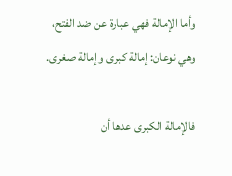وأما الإمالة فهي عبارة عن ضد الفتح، وهي نوعان: إمالة كبرى وإمالة صغرى.

فالإمالة الكبرى عدها أن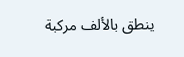ينطق بالألف مركبة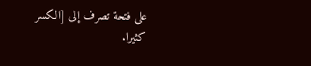على فتحة تصرف إلى [الكسر كثيرا.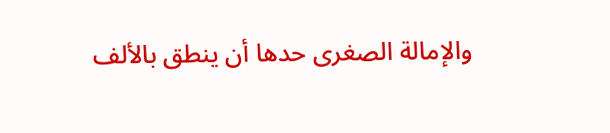والإمالة الصغرى حدها أن ينطق بالألف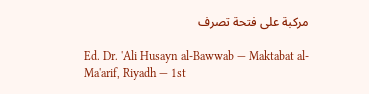مركبة على فتحة تصرف

Ed. Dr. 'Ali Husayn al-Bawwab — Maktabat al-Ma'arif, Riyadh — 1st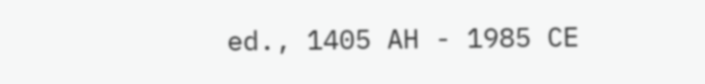ed., 1405 AH - 1985 CE